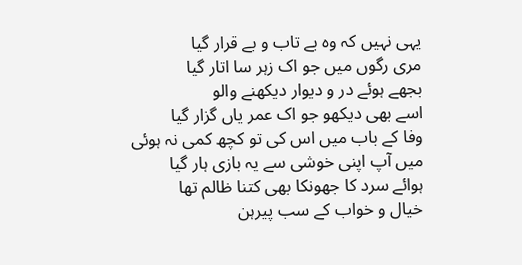یہی نہیں کہ وہ بے تاب و بے قرار گیا
مری رگوں میں جو اک زہر سا اتار گیا
بجھے ہوئے در و دیوار دیکھنے والو
اسے بھی دیکھو جو اک عمر یاں گزار گیا
وفا کے باب میں اس کی تو کچھ کمی نہ ہوئی
میں آپ اپنی خوشی سے یہ بازی ہار گیا
ہوائے سرد کا جھونکا بھی کتنا ظالم تھا
خیال و خواب کے سب پیرہن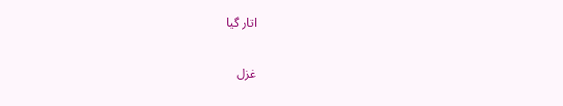اتار گیا

غزل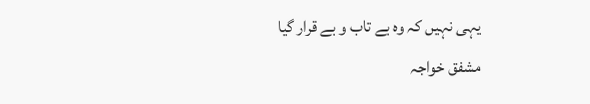یہی نہیں کہ وہ بے تاب و بے قرار گیا
مشفق خواجہ